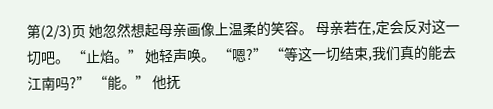第(2/3)页 她忽然想起母亲画像上温柔的笑容。 母亲若在,定会反对这一切吧。 “止焰。” 她轻声唤。 “嗯?” “等这一切结束,我们真的能去江南吗?” “能。” 他抚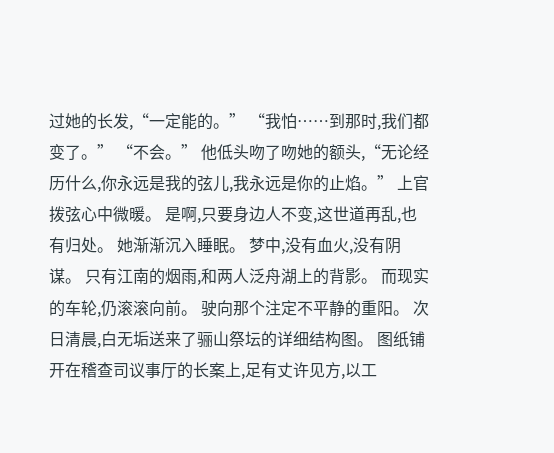过她的长发,“一定能的。” “我怕……到那时,我们都变了。” “不会。” 他低头吻了吻她的额头,“无论经历什么,你永远是我的弦儿,我永远是你的止焰。” 上官拨弦心中微暖。 是啊,只要身边人不变,这世道再乱,也有归处。 她渐渐沉入睡眠。 梦中,没有血火,没有阴谋。 只有江南的烟雨,和两人泛舟湖上的背影。 而现实的车轮,仍滚滚向前。 驶向那个注定不平静的重阳。 次日清晨,白无垢送来了骊山祭坛的详细结构图。 图纸铺开在稽查司议事厅的长案上,足有丈许见方,以工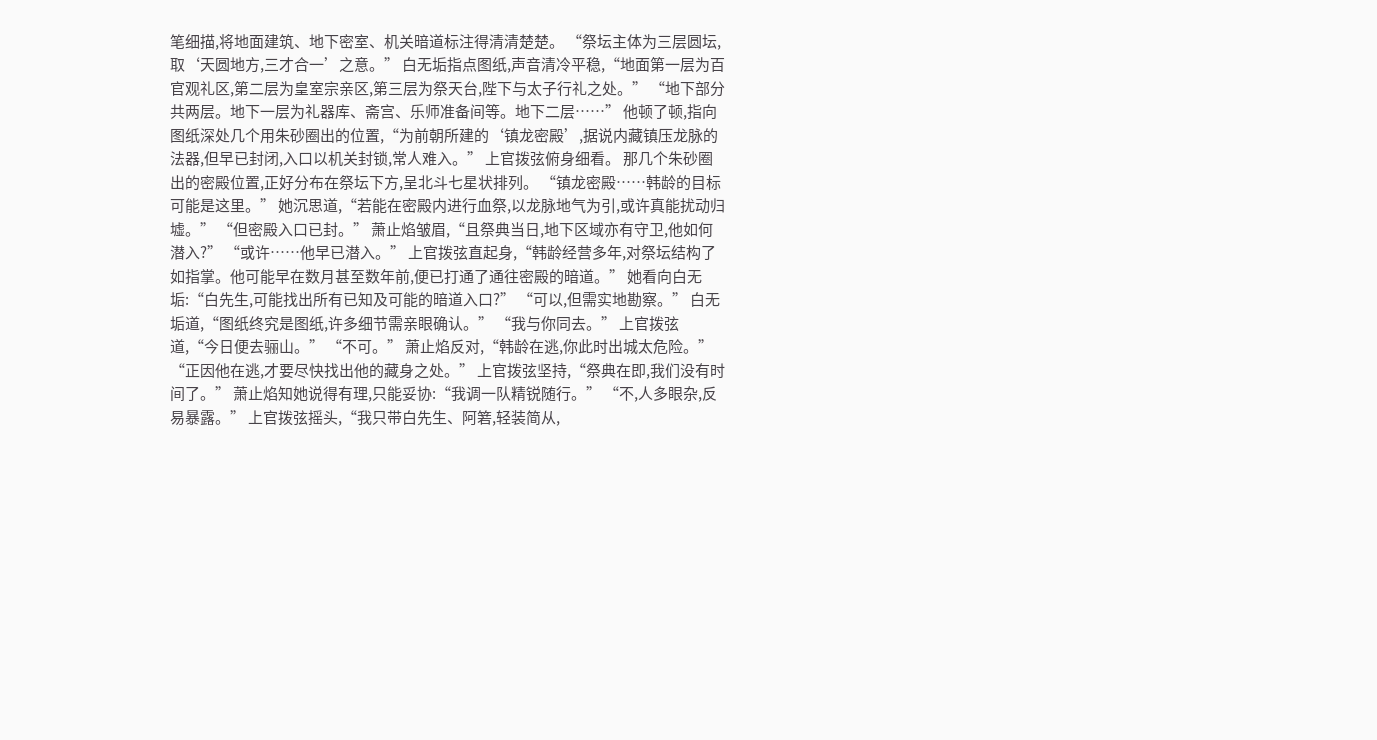笔细描,将地面建筑、地下密室、机关暗道标注得清清楚楚。 “祭坛主体为三层圆坛,取‘天圆地方,三才合一’之意。” 白无垢指点图纸,声音清冷平稳,“地面第一层为百官观礼区,第二层为皇室宗亲区,第三层为祭天台,陛下与太子行礼之处。” “地下部分共两层。地下一层为礼器库、斋宫、乐师准备间等。地下二层……” 他顿了顿,指向图纸深处几个用朱砂圈出的位置,“为前朝所建的‘镇龙密殿’,据说内藏镇压龙脉的法器,但早已封闭,入口以机关封锁,常人难入。” 上官拨弦俯身细看。 那几个朱砂圈出的密殿位置,正好分布在祭坛下方,呈北斗七星状排列。 “镇龙密殿……韩龄的目标可能是这里。” 她沉思道,“若能在密殿内进行血祭,以龙脉地气为引,或许真能扰动归墟。” “但密殿入口已封。” 萧止焰皱眉,“且祭典当日,地下区域亦有守卫,他如何潜入?” “或许……他早已潜入。” 上官拨弦直起身,“韩龄经营多年,对祭坛结构了如指掌。他可能早在数月甚至数年前,便已打通了通往密殿的暗道。” 她看向白无垢:“白先生,可能找出所有已知及可能的暗道入口?” “可以,但需实地勘察。” 白无垢道,“图纸终究是图纸,许多细节需亲眼确认。” “我与你同去。” 上官拨弦道,“今日便去骊山。” “不可。” 萧止焰反对,“韩龄在逃,你此时出城太危险。” “正因他在逃,才要尽快找出他的藏身之处。” 上官拨弦坚持,“祭典在即,我们没有时间了。” 萧止焰知她说得有理,只能妥协:“我调一队精锐随行。” “不,人多眼杂,反易暴露。” 上官拨弦摇头,“我只带白先生、阿箬,轻装简从,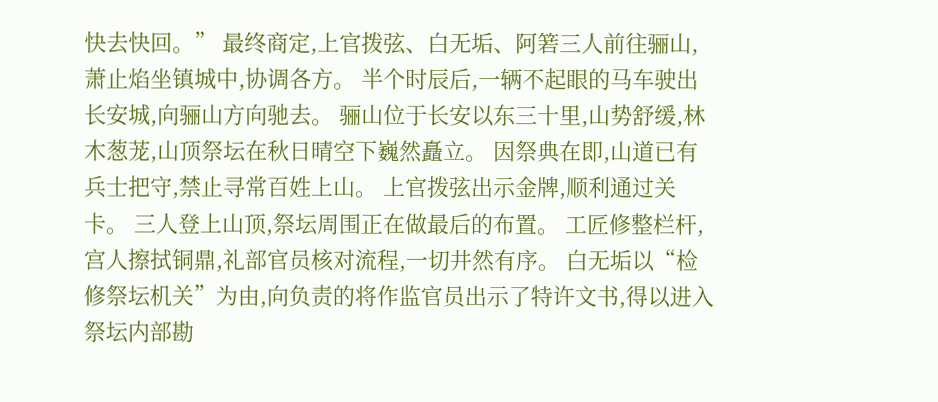快去快回。” 最终商定,上官拨弦、白无垢、阿箬三人前往骊山,萧止焰坐镇城中,协调各方。 半个时辰后,一辆不起眼的马车驶出长安城,向骊山方向驰去。 骊山位于长安以东三十里,山势舒缓,林木葱茏,山顶祭坛在秋日晴空下巍然矗立。 因祭典在即,山道已有兵士把守,禁止寻常百姓上山。 上官拨弦出示金牌,顺利通过关卡。 三人登上山顶,祭坛周围正在做最后的布置。 工匠修整栏杆,宫人擦拭铜鼎,礼部官员核对流程,一切井然有序。 白无垢以“检修祭坛机关”为由,向负责的将作监官员出示了特许文书,得以进入祭坛内部勘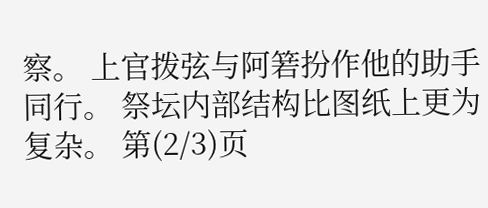察。 上官拨弦与阿箬扮作他的助手同行。 祭坛内部结构比图纸上更为复杂。 第(2/3)页